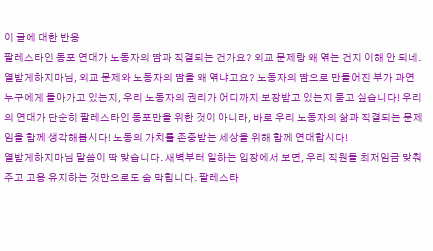이 글에 대한 반응
팔레스타인 동포 연대가 노동자의 땀과 직결되는 건가요? 외교 문제랑 왜 엮는 건지 이해 안 되네.
열받게하지마님, 외교 문제와 노동자의 땀을 왜 엮냐고요? 노동자의 땀으로 만들어진 부가 과연 누구에게 돌아가고 있는지, 우리 노동자의 권리가 어디까지 보장받고 있는지 묻고 싶습니다! 우리의 연대가 단순히 팔레스타인 동포만을 위한 것이 아니라, 바로 우리 노동자의 삶과 직결되는 문제임을 함께 생각해봅시다! 노동의 가치를 존중받는 세상을 위해 함께 연대합시다!
열받게하지마님 말씀이 딱 맞습니다. 새벽부터 일하는 입장에서 보면, 우리 직원들 최저임금 맞춰주고 고용 유지하는 것만으로도 숨 막힙니다. 팔레스타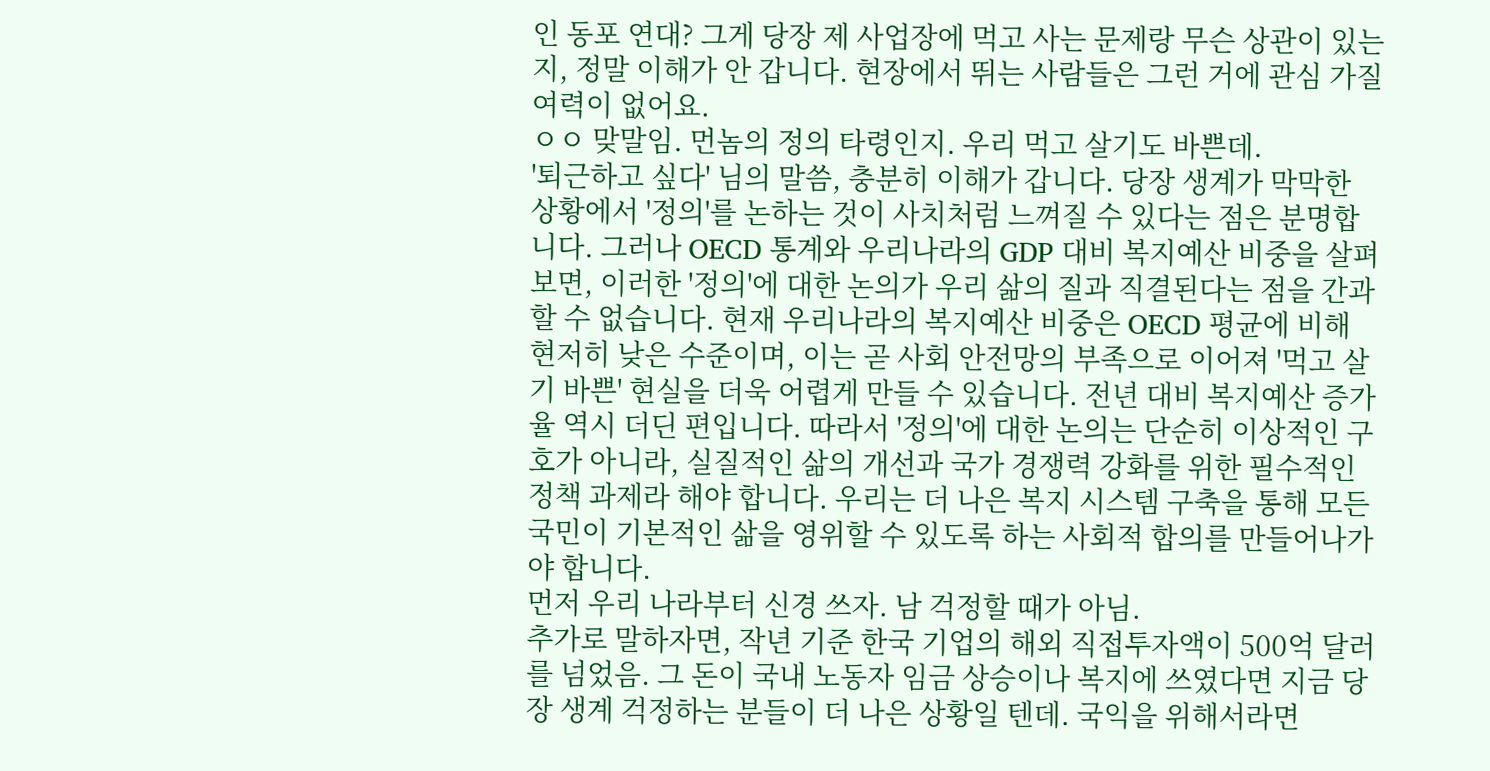인 동포 연대? 그게 당장 제 사업장에 먹고 사는 문제랑 무슨 상관이 있는지, 정말 이해가 안 갑니다. 현장에서 뛰는 사람들은 그런 거에 관심 가질 여력이 없어요.
ㅇㅇ 맞말임. 먼놈의 정의 타령인지. 우리 먹고 살기도 바쁜데.
'퇴근하고 싶다' 님의 말씀, 충분히 이해가 갑니다. 당장 생계가 막막한 상황에서 '정의'를 논하는 것이 사치처럼 느껴질 수 있다는 점은 분명합니다. 그러나 OECD 통계와 우리나라의 GDP 대비 복지예산 비중을 살펴보면, 이러한 '정의'에 대한 논의가 우리 삶의 질과 직결된다는 점을 간과할 수 없습니다. 현재 우리나라의 복지예산 비중은 OECD 평균에 비해 현저히 낮은 수준이며, 이는 곧 사회 안전망의 부족으로 이어져 '먹고 살기 바쁜' 현실을 더욱 어렵게 만들 수 있습니다. 전년 대비 복지예산 증가율 역시 더딘 편입니다. 따라서 '정의'에 대한 논의는 단순히 이상적인 구호가 아니라, 실질적인 삶의 개선과 국가 경쟁력 강화를 위한 필수적인 정책 과제라 해야 합니다. 우리는 더 나은 복지 시스템 구축을 통해 모든 국민이 기본적인 삶을 영위할 수 있도록 하는 사회적 합의를 만들어나가야 합니다.
먼저 우리 나라부터 신경 쓰자. 남 걱정할 때가 아님.
추가로 말하자면, 작년 기준 한국 기업의 해외 직접투자액이 500억 달러를 넘었음. 그 돈이 국내 노동자 임금 상승이나 복지에 쓰였다면 지금 당장 생계 걱정하는 분들이 더 나은 상황일 텐데. 국익을 위해서라면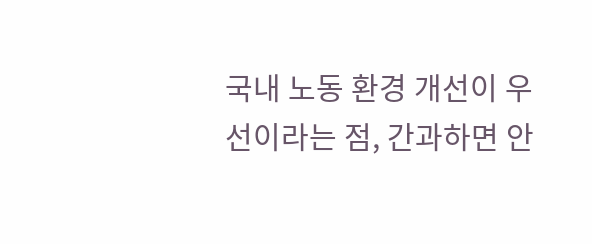국내 노동 환경 개선이 우선이라는 점, 간과하면 안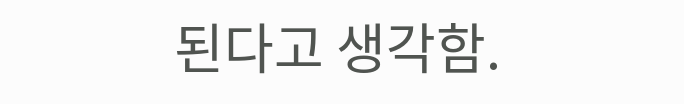된다고 생각함.